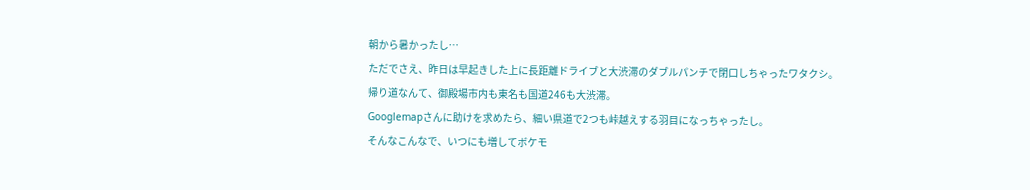朝から暑かったし…
ただでさえ、昨日は早起きした上に長距離ドライブと大渋滞のダブルパンチで閉口しちゃったワタクシ。
帰り道なんて、御殿場市内も東名も国道246も大渋滞。
Googlemapさんに助けを求めたら、細い県道で2つも峠越えする羽目になっちゃったし。
そんなこんなで、いつにも増してボケモ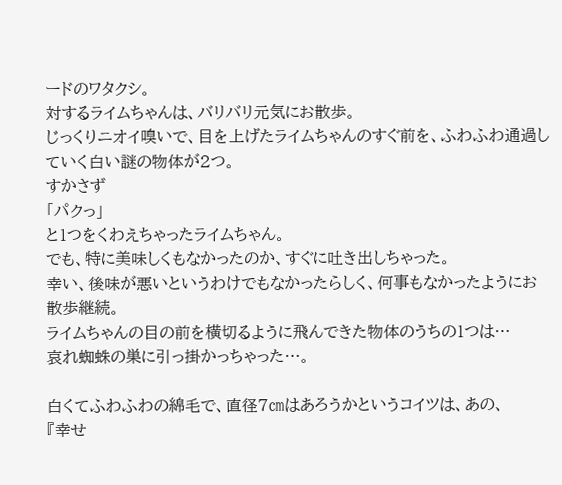ードのワタクシ。
対するライムちゃんは、バリバリ元気にお散歩。
じっくりニオイ嗅いで、目を上げたライムちゃんのすぐ前を、ふわふわ通過していく白い謎の物体が2つ。
すかさず
「パクっ」
と1つをくわえちゃったライムちゃん。
でも、特に美味しくもなかったのか、すぐに吐き出しちゃった。
幸い、後味が悪いというわけでもなかったらしく、何事もなかったようにお散歩継続。
ライムちゃんの目の前を横切るように飛んできた物体のうちの1つは…
哀れ蜘蛛の巣に引っ掛かっちゃった…。

白くてふわふわの綿毛で、直径7㎝はあろうかというコイツは、あの、
『幸せ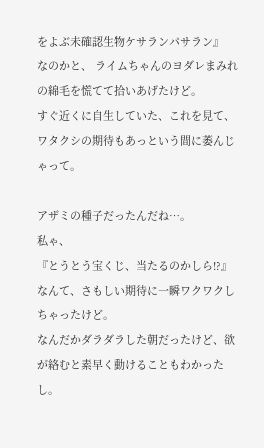をよぶ未確認生物ケサランパサラン』
なのかと、 ライムちゃんのヨダレまみれの綿毛を慌てて拾いあげたけど。
すぐ近くに自生していた、これを見て、ワタクシの期待もあっという間に萎んじゃって。

アザミの種子だったんだね…。
私ゃ、
『とうとう宝くじ、当たるのかしら⁉』
なんて、さもしい期待に一瞬ワクワクしちゃったけど。
なんだかダラダラした朝だったけど、欲が絡むと素早く動けることもわかったし。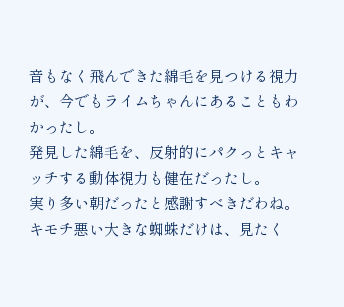音もなく飛んできた綿毛を見つける視力が、今でもライムちゃんにあることもわかったし。
発見した綿毛を、反射的にパクっとキャッチする動体視力も健在だったし。
実り多い朝だったと感謝すべきだわね。
キモチ悪い大きな蜘蛛だけは、見たく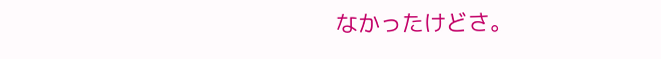なかったけどさ。